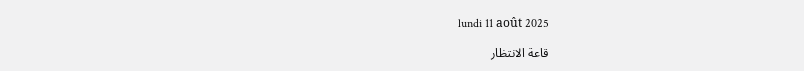lundi 11 août 2025

قاعة الانتظار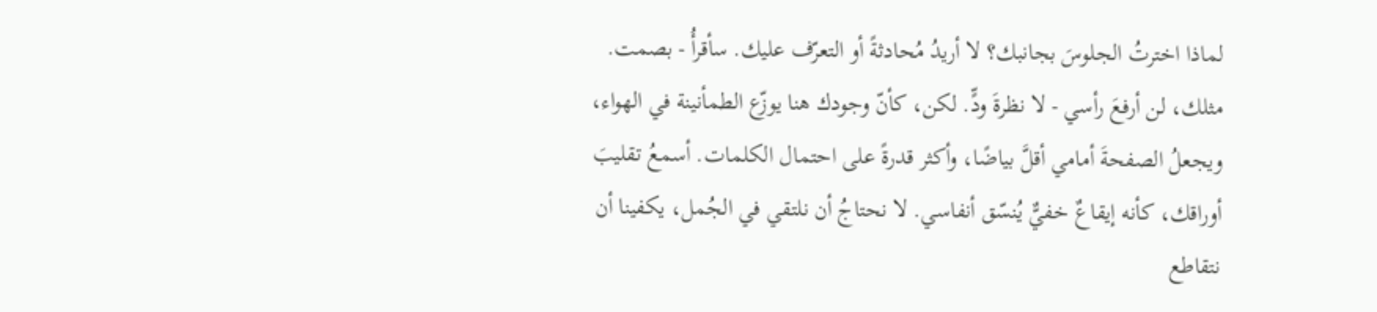لماذا اخترتُ الجلوسَ بجانبك؟ لا أريدُ مُحادثةً أو التعرّف عليك. سأقرأُ - بصمت. مثلك، لن أرفعَ رأسي - لا نظرةَ ودٍّ. لكن، كأنّ وجودك هنا يوزّع الطمأنينة في الهواء، ويجعلُ الصفحةَ أمامي أقلَّ بياضًا، وأكثر قدرةً على احتمال الكلمات. أسمعُ تقليبَ أوراقك، كأنه إيقاعٌ خفيٌّ يُنسّق أنفاسي. لا نحتاجُ أن نلتقي في الجُمل، يكفينا أن نتقاطع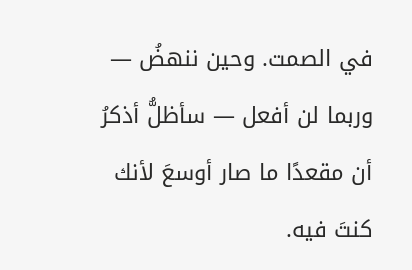في الصمت. وحين ننهضُ — وربما لن أفعل — سأظلُّ أذكرُ أن مقعدًا ما صار أوسعَ لأنك كنتَ فيه.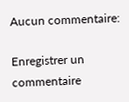Aucun commentaire:

Enregistrer un commentaire